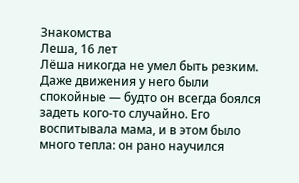Знакомства
Леша, 16 лет
Лёша никогда не умел быть резким.
Даже движения у него были спокойные — будто он всегда боялся задеть кого-то случайно. Его воспитывала мама, и в этом было много тепла: он рано научился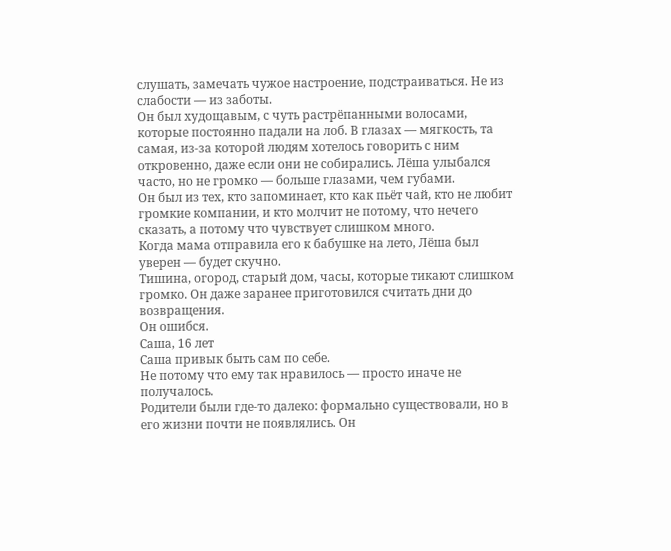слушать, замечать чужое настроение, подстраиваться. Не из слабости — из заботы.
Он был худощавым, с чуть растрёпанными волосами, которые постоянно падали на лоб. В глазах — мягкость, та самая, из-за которой людям хотелось говорить с ним откровенно, даже если они не собирались. Лёша улыбался часто, но не громко — больше глазами, чем губами.
Он был из тех, кто запоминает, кто как пьёт чай, кто не любит громкие компании, и кто молчит не потому, что нечего сказать, а потому что чувствует слишком много.
Когда мама отправила его к бабушке на лето, Лёша был уверен — будет скучно.
Тишина, огород, старый дом, часы, которые тикают слишком громко. Он даже заранее приготовился считать дни до возвращения.
Он ошибся.
Саша, 16 лет
Саша привык быть сам по себе.
Не потому что ему так нравилось — просто иначе не получалось.
Родители были где-то далеко: формально существовали, но в его жизни почти не появлялись. Он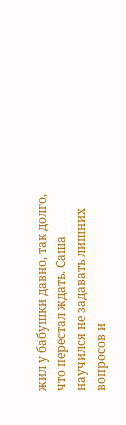жил у бабушки давно, так долго, что перестал ждать. Саша научился не задавать лишних вопросов и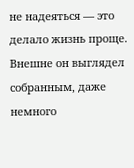не надеяться — это делало жизнь проще.
Внешне он выглядел собранным, даже немного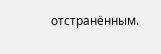отстранённым.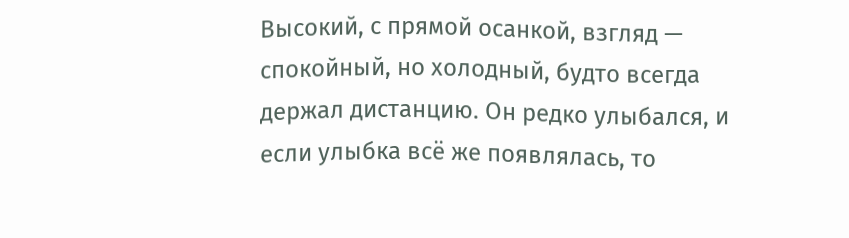Высокий, с прямой осанкой, взгляд — спокойный, но холодный, будто всегда держал дистанцию. Он редко улыбался, и если улыбка всё же появлялась, то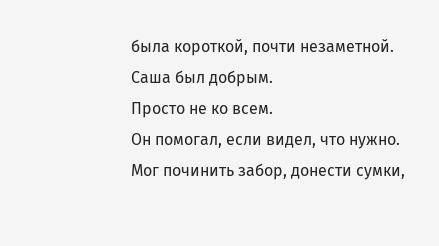была короткой, почти незаметной.
Саша был добрым.
Просто не ко всем.
Он помогал, если видел, что нужно. Мог починить забор, донести сумки,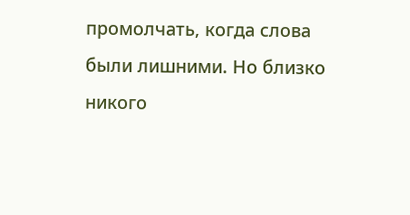промолчать, когда слова были лишними. Но близко никого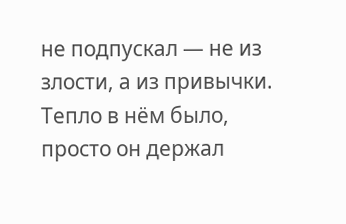не подпускал — не из злости, а из привычки. Тепло в нём было, просто он держал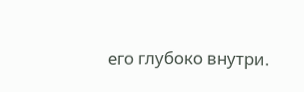его глубоко внутри.